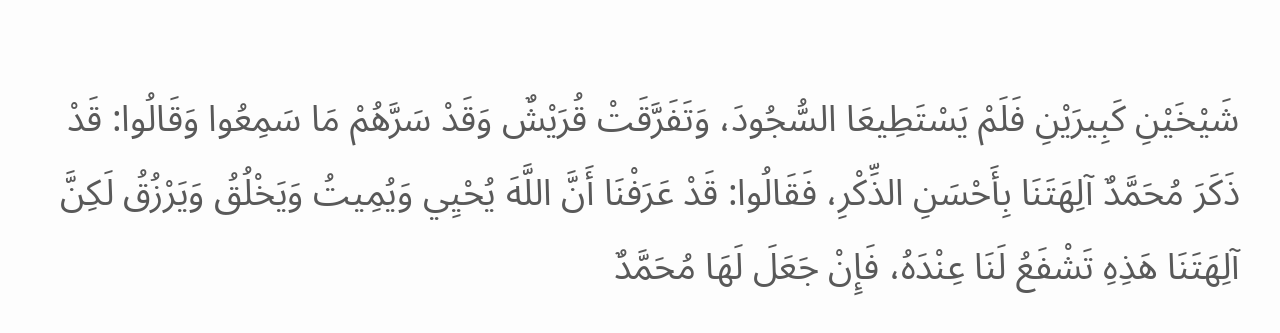شَيْخَيْنِ كَبِيرَيْنِ فَلَمْ يَسْتَطِيعَا السُّجُودَ، وَتَفَرَّقَتْ قُرَيْشٌ وَقَدْ سَرَّهُمْ مَا سَمِعُوا وَقَالُوا: قَدْ ذَكَرَ مُحَمَّدٌ آلِهَتَنَا بِأَحْسَنِ الذِّكْرِ، فَقَالُوا: قَدْ عَرَفْنَا أَنَّ اللَّهَ يُحْيِي وَيُمِيتُ وَيَخْلُقُ وَيَرْزُقُ لَكِنَّ آلِهَتَنَا هَذِهِ تَشْفَعُ لَنَا عِنْدَهُ، فَإِنْ جَعَلَ لَهَا مُحَمَّدٌ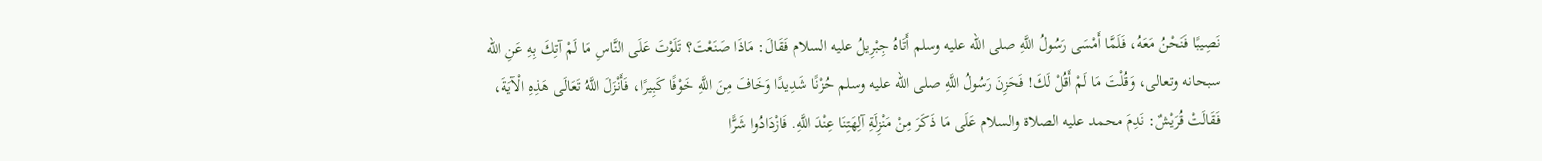نَصِيبًا فَنَحْنُ مَعَهُ، فَلَمَّا أَمْسَى رَسُولُ اللَّهِ صلى الله عليه وسلم أَتَاهُ جِبْرِيلُ عليه السلام فَقَالَ: مَاذَا صَنَعْتَ؟ تَلَوْتَ عَلَى النَّاسِ مَا لَمْ آتِكَ بِهِ عَنِ الله سبحانه وتعالى، وَقُلْتَ مَا لَمْ أَقُلْ لَكَ! فَحَزِنَ رَسُولُ اللَّهِ صلى الله عليه وسلم حُزْنًا شَدِيدًا وَخَافَ مِنَ اللَّهِ خَوْفًا كَبِيرًا، فَأَنْزَلَ اللَّهُ تَعَالَى هَذِهِ الْآيَةَ، فَقَالَتْ قُرَيْشٌ: نَدِمَ محمد عليه الصلاة والسلام عَلَى مَا ذَكَرَ مِنْ مَنْزِلَةِ آلِهَتِنَا عِنْدَ اللَّهِ. فَازْدَادُوا شَرًّا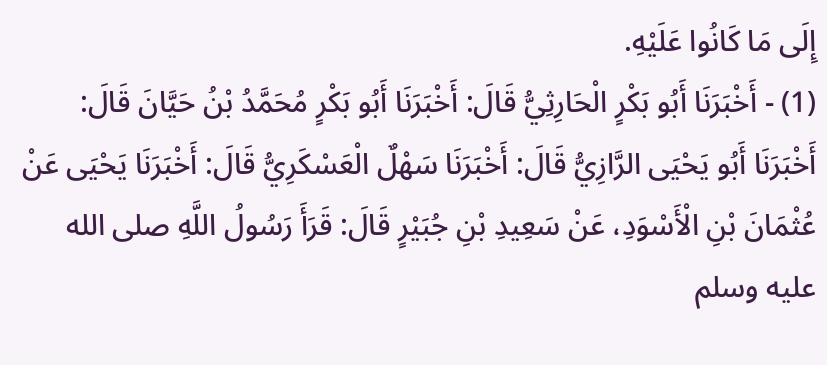إِلَى مَا كَانُوا عَلَيْهِ.
(1) - أَخْبَرَنَا أَبُو بَكْرٍ الْحَارِثِيُّ قَالَ: أَخْبَرَنَا أَبُو بَكْرٍ مُحَمَّدُ بْنُ حَيَّانَ قَالَ: أَخْبَرَنَا أَبُو يَحْيَى الرَّازِيُّ قَالَ: أَخْبَرَنَا سَهْلٌ الْعَسْكَرِيُّ قَالَ: أَخْبَرَنَا يَحْيَى عَنْ عُثْمَانَ بْنِ الْأَسْوَدِ، عَنْ سَعِيدِ بْنِ جُبَيْرٍ قَالَ: قَرَأَ رَسُولُ اللَّهِ صلى الله عليه وسلم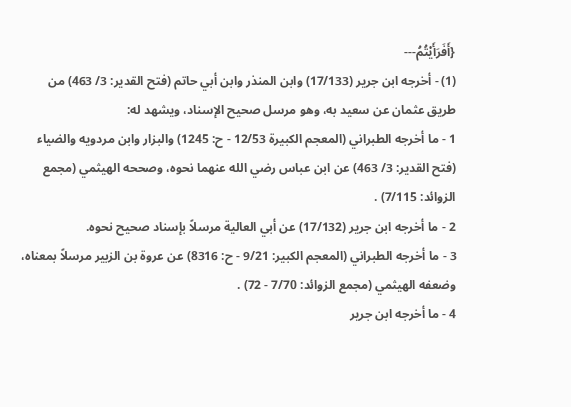{أَفَرَأَيْتُمُ---
(1) - أخرجه ابن جرير (17/133) وابن المنذر وابن أبي حاتم (فتح القدير: 3/ 463) من طريق عثمان عن سعيد به، وهو مرسل صحيح الإسناد، ويشهد له:
1 - ما أخرجه الطبراني (المعجم الكبيرة 12/53 - ح: 1245) والبزار وابن مردويه والضياء (فتح القدير: 3/ 463) عن ابن عباس رضي الله عنهما نحوه، وصححه الهيثمي (مجمع الزوائد: 7/115) .
2 - ما أخرجه ابن جرير (17/132) عن أبي العالية مرسلاً بإسناد صحيح نحوه.
3 - ما أخرجه الطبراني (المعجم الكبير: 9/21 - ح: 8316) عن عروة بن الزبير مرسلاً بمعناه، وضعفه الهيثمي (مجمع الزوائد: 7/70 - 72) .
4 - ما أخرجه ابن جرير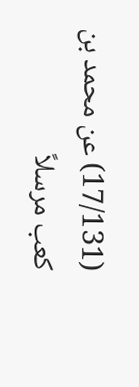(17/131) عن محمد بن كعب مرسلاً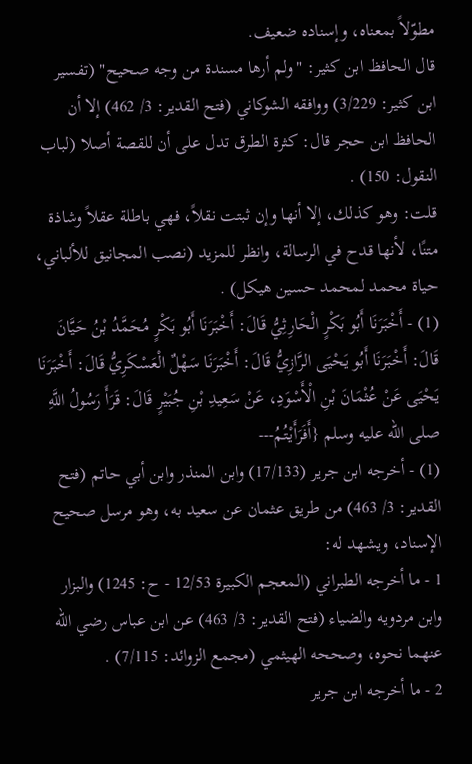مطوّلاً بمعناه، وإسناده ضعيف.
قال الحافظ ابن كثير: "ولم أرها مسندة من وجه صحيح" (تفسير ابن كثير: 3/229) ووافقه الشوكاني (فتح القدير: 3/ 462) إلا أن الحافظ ابن حجر قال: كثرة الطرق تدل على أن للقصة أصلا (لباب النقول: 150) .
قلت: وهو كذلك، إلا أنها وإن ثبتت نقلاً، فهي باطلة عقلاً وشاذة متنًا، لأنها قدح في الرسالة، وانظر للمزيد (نصب المجانيق للألباني، حياة محمد لمحمد حسين هيكل) .
(1) - أَخْبَرَنَا أَبُو بَكْرٍ الْحَارِثِيُّ قَالَ: أَخْبَرَنَا أَبُو بَكْرٍ مُحَمَّدُ بْنُ حَيَّانَ قَالَ: أَخْبَرَنَا أَبُو يَحْيَى الرَّازِيُّ قَالَ: أَخْبَرَنَا سَهْلٌ الْعَسْكَرِيُّ قَالَ: أَخْبَرَنَا يَحْيَى عَنْ عُثْمَانَ بْنِ الْأَسْوَدِ، عَنْ سَعِيدِ بْنِ جُبَيْرٍ قَالَ: قَرَأَ رَسُولُ اللَّهِ صلى الله عليه وسلم {أَفَرَأَيْتُمُ---
(1) - أخرجه ابن جرير (17/133) وابن المنذر وابن أبي حاتم (فتح القدير: 3/ 463) من طريق عثمان عن سعيد به، وهو مرسل صحيح الإسناد، ويشهد له:
1 - ما أخرجه الطبراني (المعجم الكبيرة 12/53 - ح: 1245) والبزار وابن مردويه والضياء (فتح القدير: 3/ 463) عن ابن عباس رضي الله عنهما نحوه، وصححه الهيثمي (مجمع الزوائد: 7/115) .
2 - ما أخرجه ابن جرير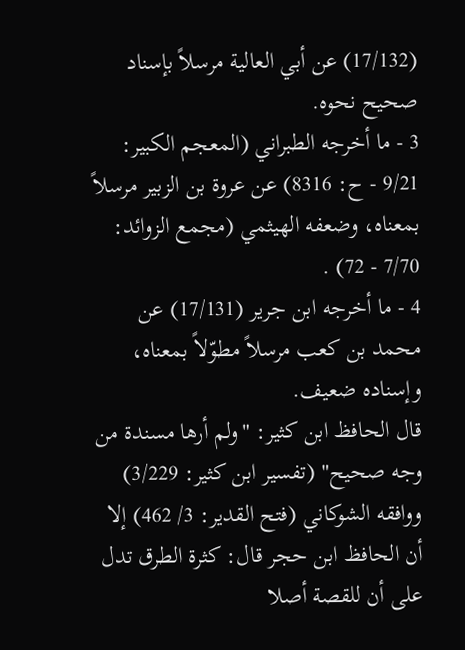(17/132) عن أبي العالية مرسلاً بإسناد صحيح نحوه.
3 - ما أخرجه الطبراني (المعجم الكبير: 9/21 - ح: 8316) عن عروة بن الزبير مرسلاً بمعناه، وضعفه الهيثمي (مجمع الزوائد: 7/70 - 72) .
4 - ما أخرجه ابن جرير (17/131) عن محمد بن كعب مرسلاً مطوّلاً بمعناه، وإسناده ضعيف.
قال الحافظ ابن كثير: "ولم أرها مسندة من وجه صحيح" (تفسير ابن كثير: 3/229) ووافقه الشوكاني (فتح القدير: 3/ 462) إلا أن الحافظ ابن حجر قال: كثرة الطرق تدل على أن للقصة أصلا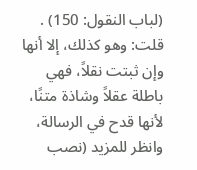(لباب النقول: 150) .
قلت: وهو كذلك، إلا أنها وإن ثبتت نقلاً، فهي باطلة عقلاً وشاذة متنًا، لأنها قدح في الرسالة، وانظر للمزيد (نصب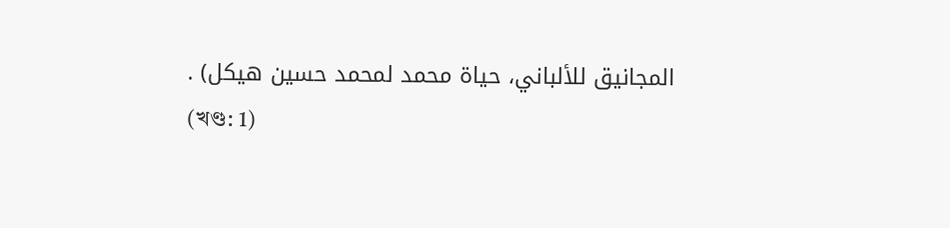المجانيق للألباني، حياة محمد لمحمد حسين هيكل) .
(খণ্ড: 1)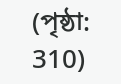(পৃষ্ঠা: 310)